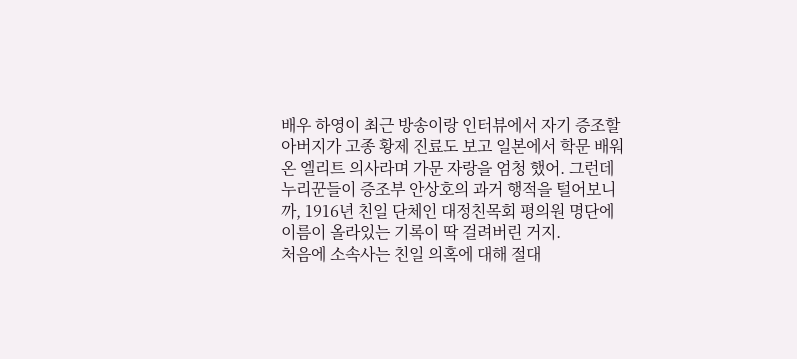배우 하영이 최근 방송이랑 인터뷰에서 자기 증조할아버지가 고종 황제 진료도 보고 일본에서 학문 배워온 엘리트 의사라며 가문 자랑을 엄청 했어. 그런데 누리꾼들이 증조부 안상호의 과거 행적을 털어보니까, 1916년 친일 단체인 대정친목회 평의원 명단에 이름이 올라있는 기록이 딱 걸려버린 거지.
처음에 소속사는 친일 의혹에 대해 절대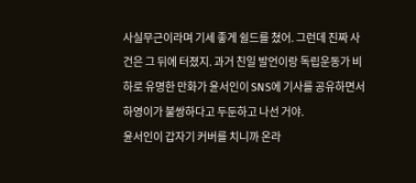사실무근이라며 기세 좋게 쉴드를 쳤어. 그런데 진짜 사건은 그 뒤에 터졌지. 과거 친일 발언이랑 독립운동가 비하로 유명한 만화가 윤서인이 SNS에 기사를 공유하면서 하영이가 불쌍하다고 두둔하고 나선 거야.
윤서인이 갑자기 커버를 치니까 온라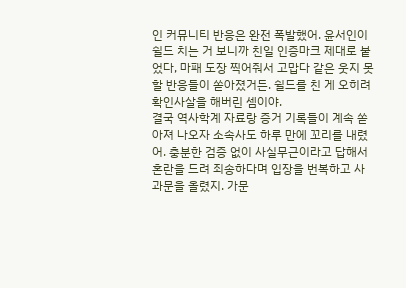인 커뮤니티 반응은 완전 폭발했어. 윤서인이 쉴드 치는 거 보니까 친일 인증마크 제대로 붙었다, 마패 도장 찍어줘서 고맙다 같은 웃지 못할 반응들이 쏟아졌거든. 쉴드를 친 게 오히려 확인사살을 해버린 셈이야.
결국 역사학계 자료랑 증거 기록들이 계속 쏟아져 나오자 소속사도 하루 만에 꼬리를 내렸어. 충분한 검증 없이 사실무근이라고 답해서 혼란을 드려 죄송하다며 입장을 번복하고 사과문을 올렸지. 가문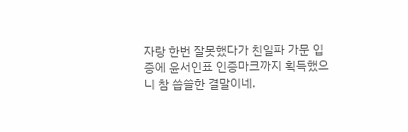자랑 한번 잘못했다가 친일파 가문 입증에 윤서인표 인증마크까지 획득했으니 참 씁쓸한 결말이네.